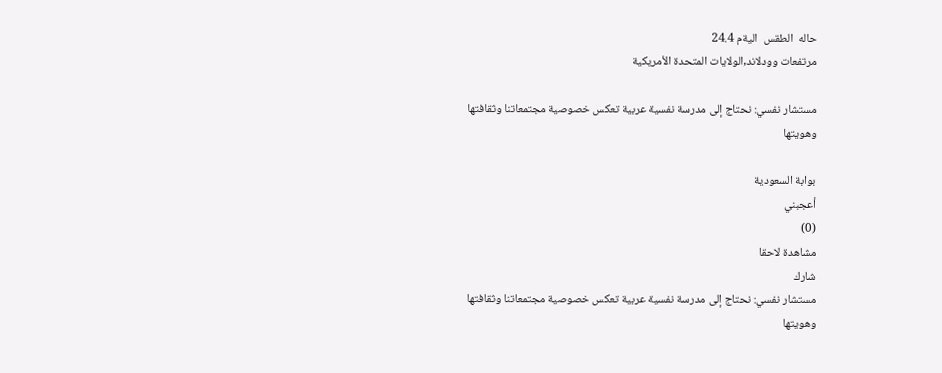حاله  الطقس  اليةم 24.4
مرتفعات وودلاند,الولايات المتحدة الأمريكية

مستشار نفسي: نحتاج إلى مدرسة نفسية عربية تعكس خصوصية مجتمعاتنا وثقافتها وهويتها

بوابة السعودية
أعجبني
(0)
مشاهدة لاحقا
شارك
مستشار نفسي: نحتاج إلى مدرسة نفسية عربية تعكس خصوصية مجتمعاتنا وثقافتها وهويتها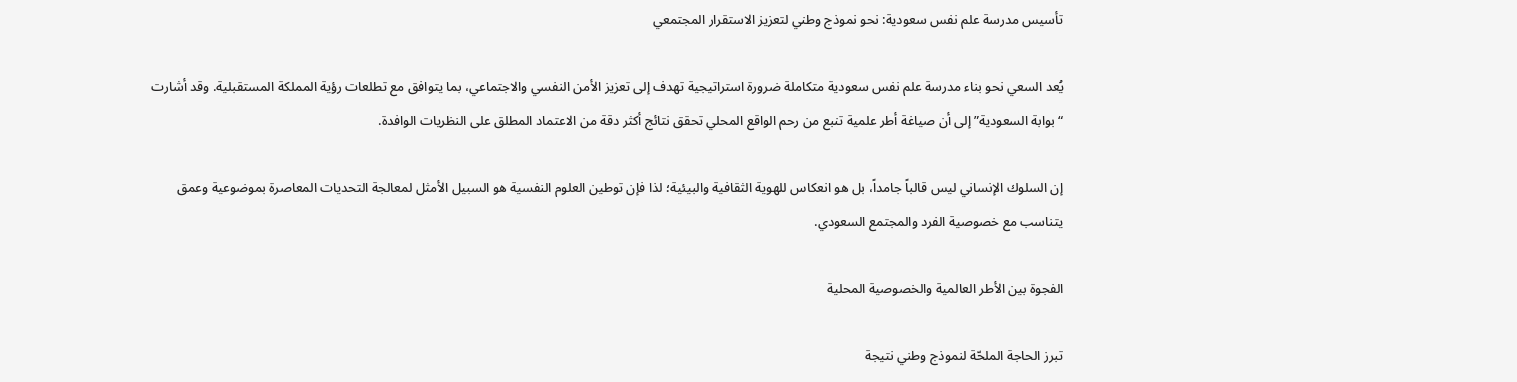تأسيس مدرسة علم نفس سعودية: نحو نموذج وطني لتعزيز الاستقرار المجتمعي

يُعد السعي نحو بناء مدرسة علم نفس سعودية متكاملة ضرورة استراتيجية تهدف إلى تعزيز الأمن النفسي والاجتماعي، بما يتوافق مع تطلعات رؤية المملكة المستقبلية. وقد أشارت “بوابة السعودية” إلى أن صياغة أطر علمية تنبع من رحم الواقع المحلي تحقق نتائج أكثر دقة من الاعتماد المطلق على النظريات الوافدة.

إن السلوك الإنساني ليس قالباً جامداً، بل هو انعكاس للهوية الثقافية والبيئية؛ لذا فإن توطين العلوم النفسية هو السبيل الأمثل لمعالجة التحديات المعاصرة بموضوعية وعمق يتناسب مع خصوصية الفرد والمجتمع السعودي.

الفجوة بين الأطر العالمية والخصوصية المحلية

تبرز الحاجة الملحّة لنموذج وطني نتيجة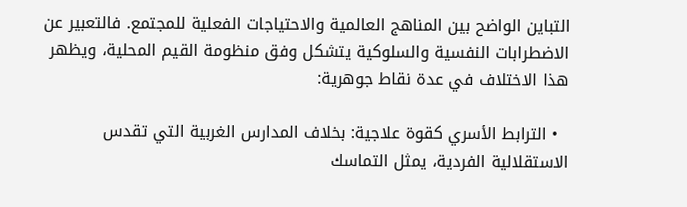التباين الواضح بين المناهج العالمية والاحتياجات الفعلية للمجتمع. فالتعبير عن الاضطرابات النفسية والسلوكية يتشكل وفق منظومة القيم المحلية، ويظهر هذا الاختلاف في عدة نقاط جوهرية:

  • الترابط الأسري كقوة علاجية: بخلاف المدارس الغربية التي تقدس الاستقلالية الفردية، يمثل التماسك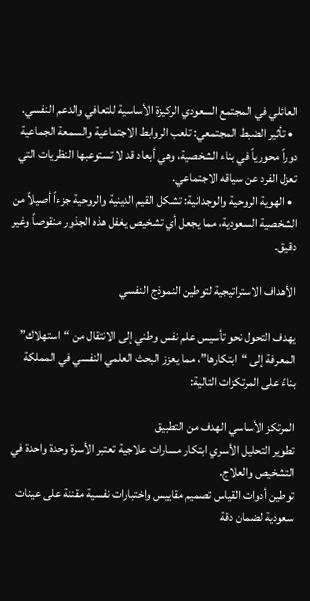العائلي في المجتمع السعودي الركيزة الأساسية للتعافي والدعم النفسي.
  • تأثير الضبط المجتمعي: تلعب الروابط الاجتماعية والسمعة الجماعية دوراً محورياً في بناء الشخصية، وهي أبعاد قد لا تستوعبها النظريات التي تعزل الفرد عن سياقه الاجتماعي.
  • الهوية الروحية والوجدانية: تشكل القيم الدينية والروحية جزءاً أصيلاً من الشخصية السعودية، مما يجعل أي تشخيص يغفل هذه الجذور منقوصاً وغير دقيق.

الأهداف الاستراتيجية لتوطين النموذج النفسي

يهدف التحول نحو تأسيس علم نفس وطني إلى الانتقال من “استهلاك” المعرفة إلى “ابتكارها”، مما يعزز البحث العلمي النفسي في المملكة بناءً على المرتكزات التالية:

المرتكز الأساسي الهدف من التطبيق
تطوير التحليل الأسري ابتكار مسارات علاجية تعتبر الأسرة وحدة واحدة في التشخيص والعلاج.
توطين أدوات القياس تصميم مقاييس واختبارات نفسية مقننة على عينات سعودية لضمان دقة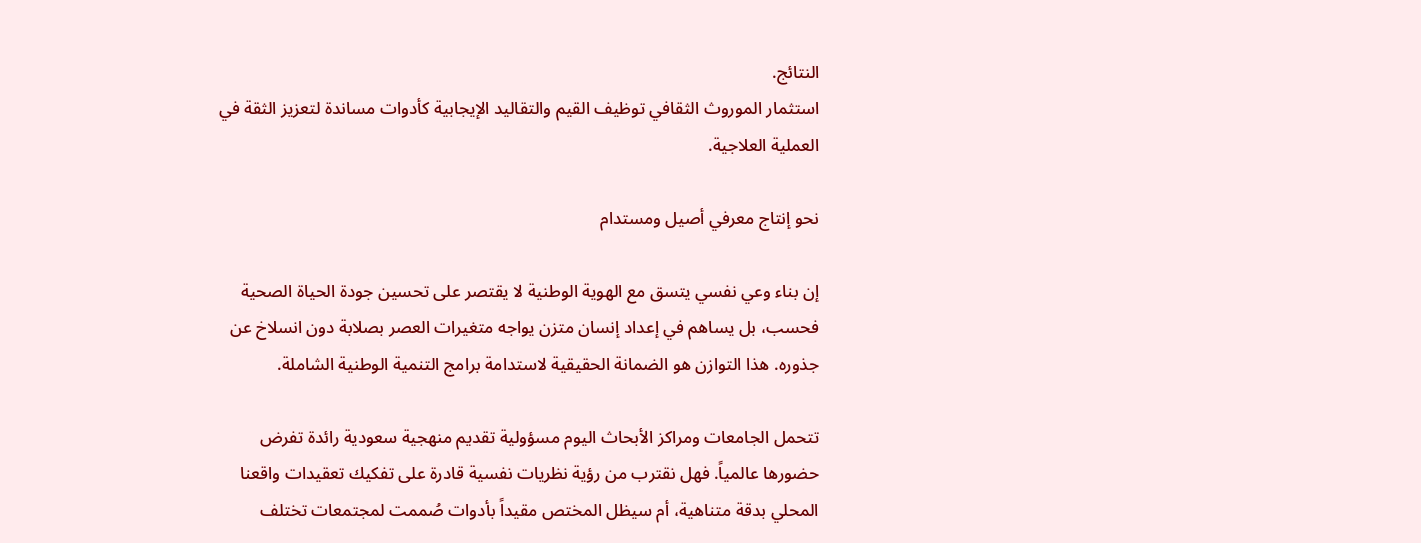النتائج.
استثمار الموروث الثقافي توظيف القيم والتقاليد الإيجابية كأدوات مساندة لتعزيز الثقة في العملية العلاجية.

نحو إنتاج معرفي أصيل ومستدام

إن بناء وعي نفسي يتسق مع الهوية الوطنية لا يقتصر على تحسين جودة الحياة الصحية فحسب، بل يساهم في إعداد إنسان متزن يواجه متغيرات العصر بصلابة دون انسلاخ عن جذوره. هذا التوازن هو الضمانة الحقيقية لاستدامة برامج التنمية الوطنية الشاملة.

تتحمل الجامعات ومراكز الأبحاث اليوم مسؤولية تقديم منهجية سعودية رائدة تفرض حضورها عالمياً. فهل نقترب من رؤية نظريات نفسية قادرة على تفكيك تعقيدات واقعنا المحلي بدقة متناهية، أم سيظل المختص مقيداً بأدوات صُممت لمجتمعات تختلف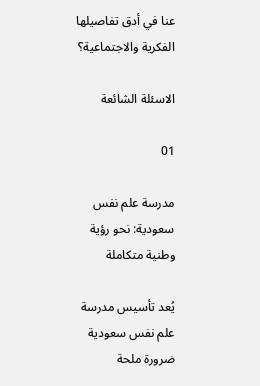عنا في أدق تفاصيلها الفكرية والاجتماعية؟

الاسئلة الشائعة

01

مدرسة علم نفس سعودية: نحو رؤية وطنية متكاملة

يُعد تأسيس مدرسة علم نفس سعودية ضرورة ملحة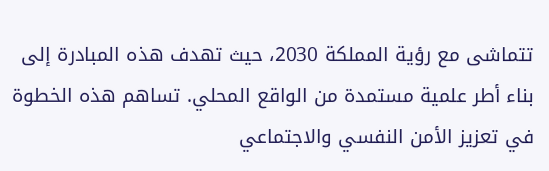تتماشى مع رؤية المملكة 2030، حيث تهدف هذه المبادرة إلى بناء أطر علمية مستمدة من الواقع المحلي. تساهم هذه الخطوة في تعزيز الأمن النفسي والاجتماعي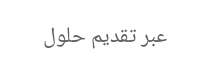عبر تقديم حلول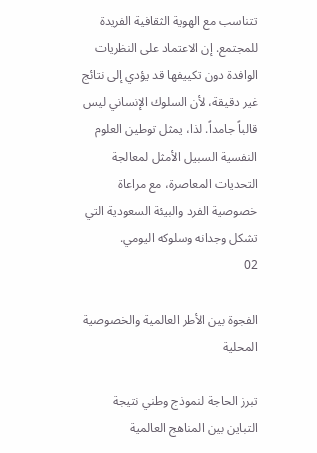تتناسب مع الهوية الثقافية الفريدة للمجتمع. إن الاعتماد على النظريات الوافدة دون تكييفها قد يؤدي إلى نتائج غير دقيقة، لأن السلوك الإنساني ليس قالباً جامداً. لذا، يمثل توطين العلوم النفسية السبيل الأمثل لمعالجة التحديات المعاصرة، مع مراعاة خصوصية الفرد والبيئة السعودية التي تشكل وجدانه وسلوكه اليومي.
02

الفجوة بين الأطر العالمية والخصوصية المحلية

تبرز الحاجة لنموذج وطني نتيجة التباين بين المناهج العالمية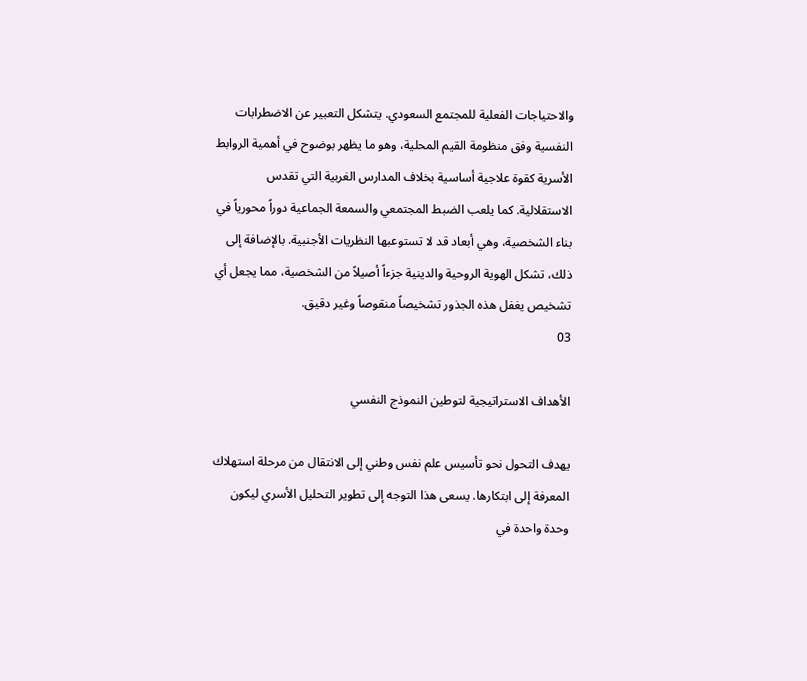والاحتياجات الفعلية للمجتمع السعودي. يتشكل التعبير عن الاضطرابات النفسية وفق منظومة القيم المحلية، وهو ما يظهر بوضوح في أهمية الروابط الأسرية كقوة علاجية أساسية بخلاف المدارس الغربية التي تقدس الاستقلالية. كما يلعب الضبط المجتمعي والسمعة الجماعية دوراً محورياً في بناء الشخصية، وهي أبعاد قد لا تستوعبها النظريات الأجنبية. بالإضافة إلى ذلك، تشكل الهوية الروحية والدينية جزءاً أصيلاً من الشخصية، مما يجعل أي تشخيص يغفل هذه الجذور تشخيصاً منقوصاً وغير دقيق.
03

الأهداف الاستراتيجية لتوطين النموذج النفسي

يهدف التحول نحو تأسيس علم نفس وطني إلى الانتقال من مرحلة استهلاك المعرفة إلى ابتكارها. يسعى هذا التوجه إلى تطوير التحليل الأسري ليكون وحدة واحدة في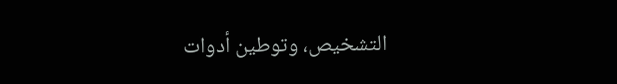التشخيص، وتوطين أدوات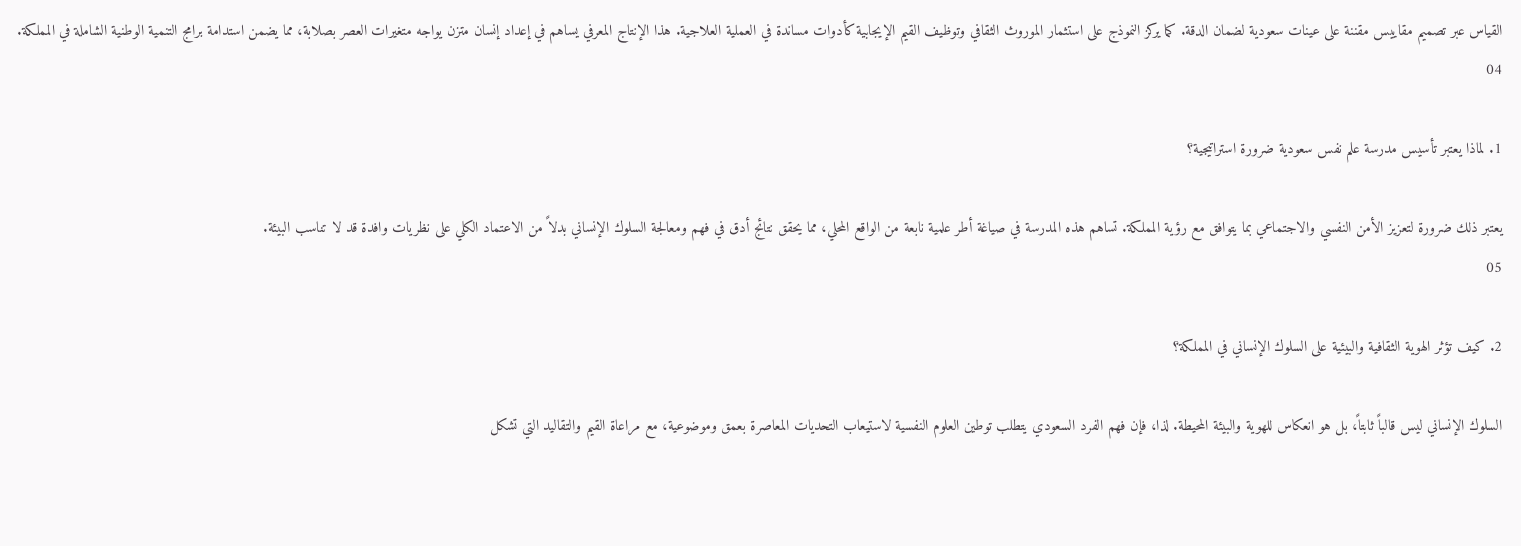القياس عبر تصميم مقاييس مقننة على عينات سعودية لضمان الدقة. كما يركز النموذج على استثمار الموروث الثقافي وتوظيف القيم الإيجابية كأدوات مساندة في العملية العلاجية. هذا الإنتاج المعرفي يساهم في إعداد إنسان متزن يواجه متغيرات العصر بصلابة، مما يضمن استدامة برامج التنمية الوطنية الشاملة في المملكة.
04

1. لماذا يعتبر تأسيس مدرسة علم نفس سعودية ضرورة استراتيجية؟

يعتبر ذلك ضرورة لتعزيز الأمن النفسي والاجتماعي بما يتوافق مع رؤية المملكة. تساهم هذه المدرسة في صياغة أطر علمية نابعة من الواقع المحلي، مما يحقق نتائج أدق في فهم ومعالجة السلوك الإنساني بدلاً من الاعتماد الكلي على نظريات وافدة قد لا تناسب البيئة.
05

2. كيف تؤثر الهوية الثقافية والبيئية على السلوك الإنساني في المملكة؟

السلوك الإنساني ليس قالباً ثابتاً، بل هو انعكاس للهوية والبيئة المحيطة. لذا، فإن فهم الفرد السعودي يتطلب توطين العلوم النفسية لاستيعاب التحديات المعاصرة بعمق وموضوعية، مع مراعاة القيم والتقاليد التي تشكل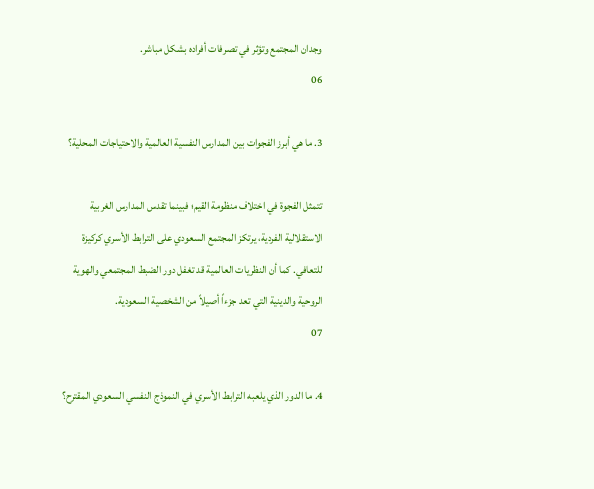وجدان المجتمع وتؤثر في تصرفات أفراده بشكل مباشر.
06

3. ما هي أبرز الفجوات بين المدارس النفسية العالمية والاحتياجات المحلية؟

تتمثل الفجوة في اختلاف منظومة القيم؛ فبينما تقدس المدارس الغربية الاستقلالية الفردية، يرتكز المجتمع السعودي على الترابط الأسري كركيزة للتعافي. كما أن النظريات العالمية قد تغفل دور الضبط المجتمعي والهوية الروحية والدينية التي تعد جزءاً أصيلاً من الشخصية السعودية.
07

4. ما الدور الذي يلعبه الترابط الأسري في النموذج النفسي السعودي المقترح؟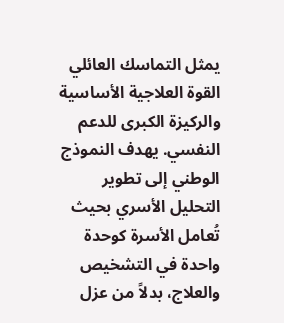يمثل التماسك العائلي القوة العلاجية الأساسية والركيزة الكبرى للدعم النفسي. يهدف النموذج الوطني إلى تطوير التحليل الأسري بحيث تُعامل الأسرة كوحدة واحدة في التشخيص والعلاج، بدلاً من عزل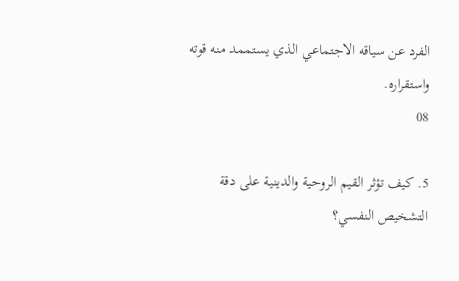الفرد عن سياقه الاجتماعي الذي يستممد منه قوته واستقراره.
08

5. كيف تؤثر القيم الروحية والدينية على دقة التشخيص النفسي؟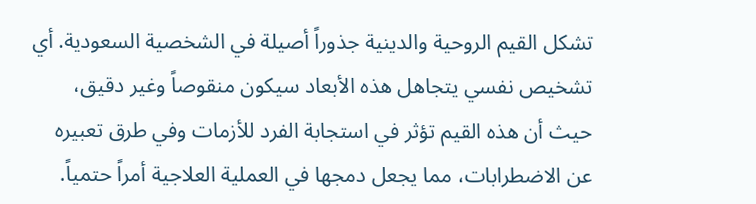تشكل القيم الروحية والدينية جذوراً أصيلة في الشخصية السعودية. أي تشخيص نفسي يتجاهل هذه الأبعاد سيكون منقوصاً وغير دقيق، حيث أن هذه القيم تؤثر في استجابة الفرد للأزمات وفي طرق تعبيره عن الاضطرابات، مما يجعل دمجها في العملية العلاجية أمراً حتمياً.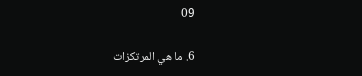09

6. ما هي المرتكزات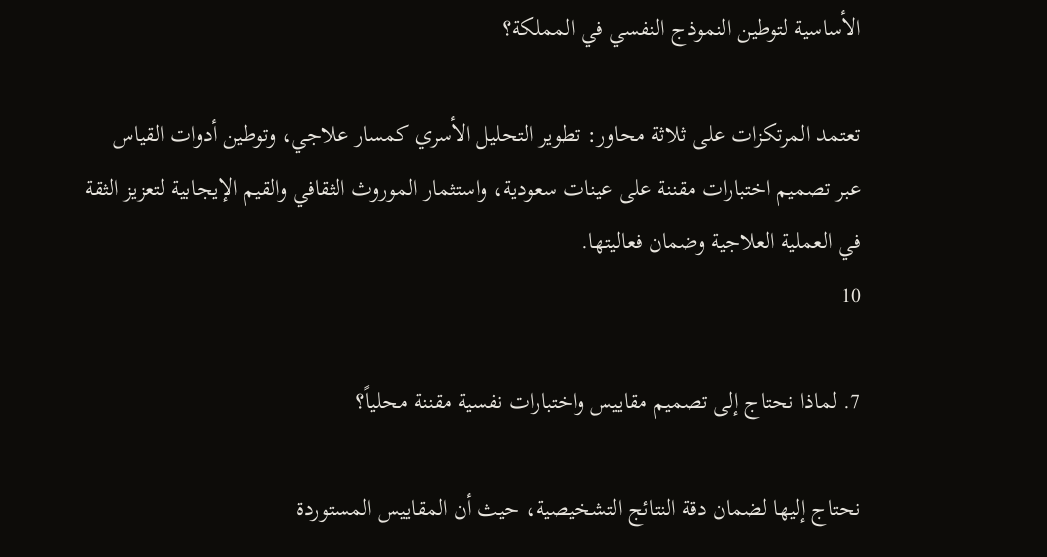الأساسية لتوطين النموذج النفسي في المملكة؟

تعتمد المرتكزات على ثلاثة محاور: تطوير التحليل الأسري كمسار علاجي، وتوطين أدوات القياس عبر تصميم اختبارات مقننة على عينات سعودية، واستثمار الموروث الثقافي والقيم الإيجابية لتعزيز الثقة في العملية العلاجية وضمان فعاليتها.
10

7. لماذا نحتاج إلى تصميم مقاييس واختبارات نفسية مقننة محلياً؟

نحتاج إليها لضمان دقة النتائج التشخيصية، حيث أن المقاييس المستوردة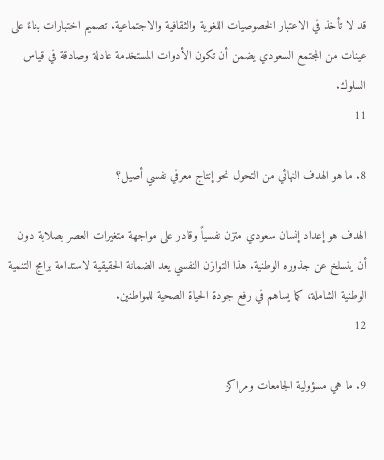قد لا تأخذ في الاعتبار الخصوصيات اللغوية والثقافية والاجتماعية. تصميم اختبارات بناءً على عينات من المجتمع السعودي يضمن أن تكون الأدوات المستخدمة عادلة وصادقة في قياس السلوك.
11

8. ما هو الهدف النهائي من التحول نحو إنتاج معرفي نفسي أصيل؟

الهدف هو إعداد إنسان سعودي متزن نفسياً وقادر على مواجهة متغيرات العصر بصلابة دون أن ينسلخ عن جذوره الوطنية. هذا التوازن النفسي يعد الضمانة الحقيقية لاستدامة برامج التنمية الوطنية الشاملة، كما يساهم في رفع جودة الحياة الصحية للمواطنين.
12

9. ما هي مسؤولية الجامعات ومراكز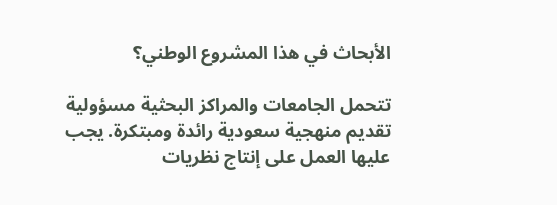الأبحاث في هذا المشروع الوطني؟

تتحمل الجامعات والمراكز البحثية مسؤولية تقديم منهجية سعودية رائدة ومبتكرة. يجب عليها العمل على إنتاج نظريات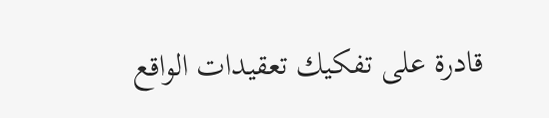قادرة على تفكيك تعقيدات الواقع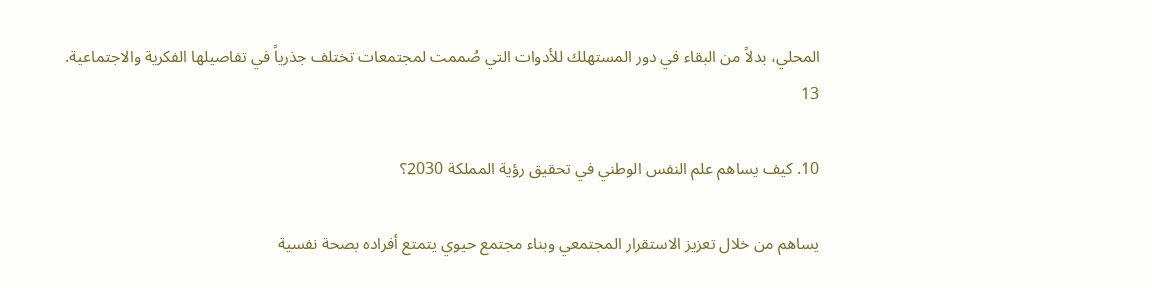المحلي، بدلاً من البقاء في دور المستهلك للأدوات التي صُممت لمجتمعات تختلف جذرياً في تفاصيلها الفكرية والاجتماعية.
13

10. كيف يساهم علم النفس الوطني في تحقيق رؤية المملكة 2030؟

يساهم من خلال تعزيز الاستقرار المجتمعي وبناء مجتمع حيوي يتمتع أفراده بصحة نفسية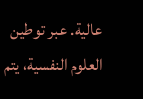عالية. عبر توطين العلوم النفسية، يتم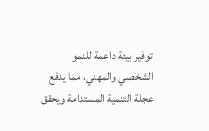توفير بيئة داعمة للنمو الشخصي والمهني، مما يدفع عجلة التنمية المستدامة ويحقق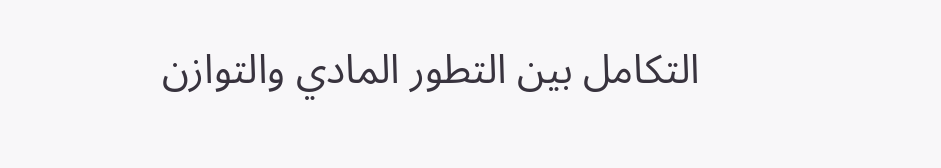التكامل بين التطور المادي والتوازن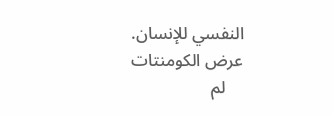النفسي للإنسان.
عرض الكومنتات
    لم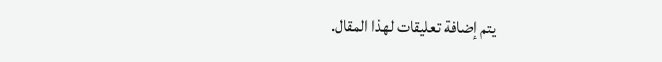يتم إضافة تعليقات لهذا المقال.